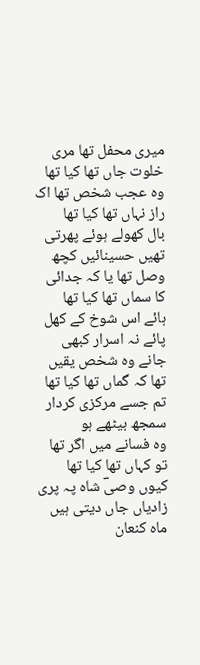میری محفل تھا مری خلوت جاں تھا کیا تھا
وہ عجب شخص تھا اک راز نہاں تھا کیا تھا
بال کھولے ہوئے پھرتی تھیں حسینائیں کچھ
وصل تھا یا کہ جدائی کا سماں تھا کیا تھا
ہائے اس شوخ کے کھل پائے نہ اسرار کبھی
جانے وہ شخص یقیں تھا کہ گماں تھا کیا تھا
تم جسے مرکزی کردار سمجھ بیٹھے ہو
وہ فسانے میں اگر تھا تو کہاں تھا کیا تھا
کیوں وصیؔ شاہ پہ پری زادیاں جاں دیتی ہیں
ماہ کنعان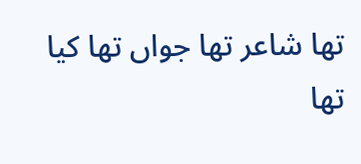تھا شاعر تھا جواں تھا کیا تھا